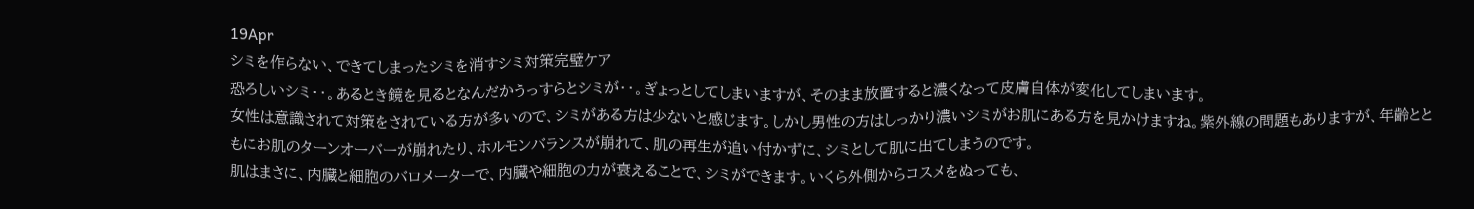19Apr
シミを作らない、できてしまったシミを消すシミ対策完璧ケア
恐ろしいシミ・・。あるとき鏡を見るとなんだかうっすらとシミが・・。ぎょっとしてしまいますが、そのまま放置すると濃くなって皮膚自体が変化してしまいます。
女性は意識されて対策をされている方が多いので、シミがある方は少ないと感じます。しかし男性の方はしっかり濃いシミがお肌にある方を見かけますね。紫外線の問題もありますが、年齢とともにお肌のターンオーバーが崩れたり、ホルモンバランスが崩れて、肌の再生が追い付かずに、シミとして肌に出てしまうのです。
肌はまさに、内臓と細胞のバロメーターで、内臓や細胞の力が衰えることで、シミができます。いくら外側からコスメをぬっても、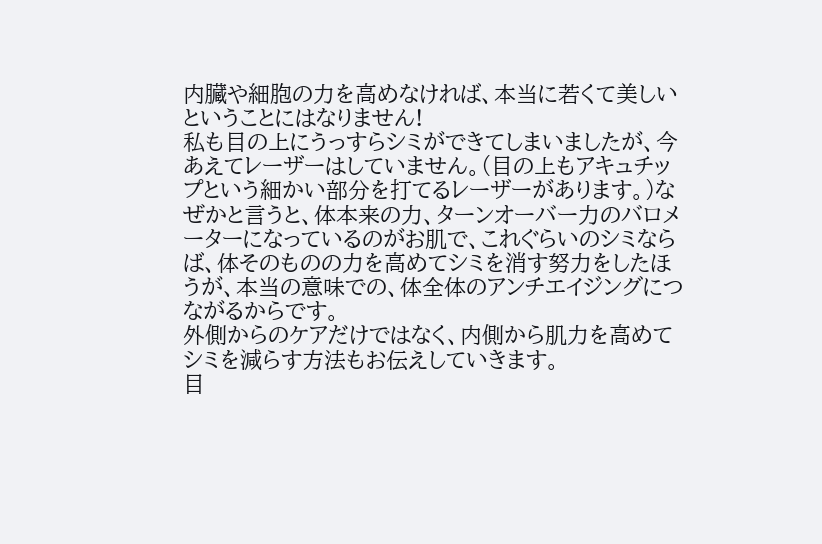内臓や細胞の力を高めなければ、本当に若くて美しいということにはなりません!
私も目の上にうっすらシミができてしまいましたが、今あえてレーザーはしていません。(目の上もアキュチップという細かい部分を打てるレーザーがあります。)なぜかと言うと、体本来の力、ターンオーバー力のバロメーターになっているのがお肌で、これぐらいのシミならば、体そのものの力を高めてシミを消す努力をしたほうが、本当の意味での、体全体のアンチエイジングにつながるからです。
外側からのケアだけではなく、内側から肌力を高めてシミを減らす方法もお伝えしていきます。
目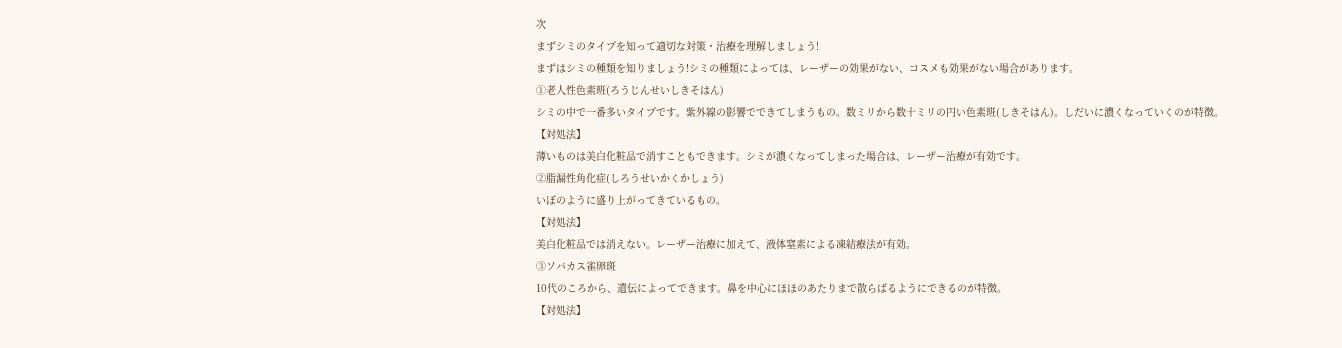次
まずシミのタイプを知って適切な対策・治療を理解しましょう!
まずはシミの種類を知りましょう!シミの種類によっては、レーザーの効果がない、コスメも効果がない場合があります。
①老人性色素班(ろうじんせいしきそはん)
シミの中で一番多いタイプです。紫外線の影響でできてしまうもの。数ミリから数十ミリの円い色素班(しきそはん)。しだいに濃くなっていくのが特徴。
【対処法】
薄いものは美白化粧品で消すこともできます。シミが濃くなってしまった場合は、レーザー治療が有効です。
②脂漏性角化症(しろうせいかくかしょう)
いぼのように盛り上がってきているもの。
【対処法】
美白化粧品では消えない。レーザー治療に加えて、液体窒素による凍結療法が有効。
③ソバカス雀卵斑
10代のころから、遺伝によってできます。鼻を中心にほほのあたりまで散らばるようにできるのが特徴。
【対処法】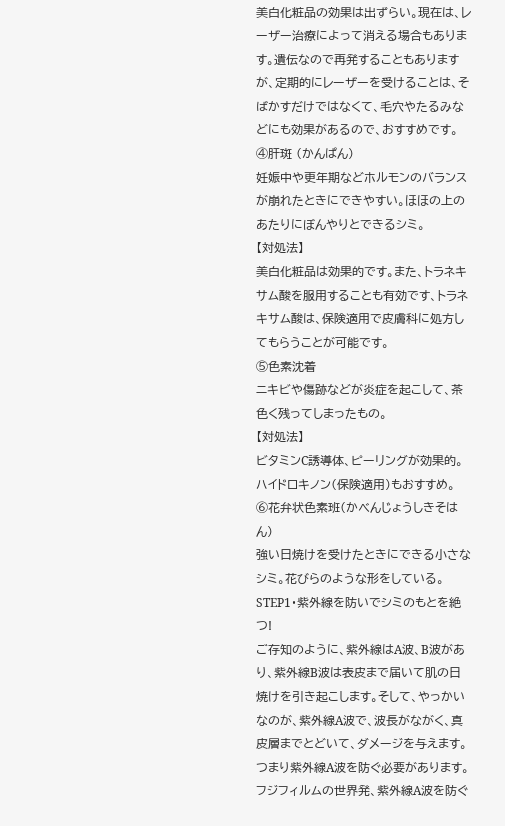美白化粧品の効果は出ずらい。現在は、レーザー治療によって消える場合もあります。遺伝なので再発することもありますが、定期的にレーザーを受けることは、そばかすだけではなくて、毛穴やたるみなどにも効果があるので、おすすめです。
④肝斑 (かんぱん)
妊娠中や更年期などホルモンのバランスが崩れたときにできやすい。ほほの上のあたりにぼんやりとできるシミ。
【対処法】
美白化粧品は効果的です。また、トラネキサム酸を服用することも有効です、トラネキサム酸は、保険適用で皮膚科に処方してもらうことが可能です。
⑤色素沈着
ニキビや傷跡などが炎症を起こして、茶色く残ってしまったもの。
【対処法】
ビタミンC誘導体、ピーリングが効果的。ハイドロキノン(保険適用)もおすすめ。
⑥花弁状色素班(かべんじょうしきそはん)
強い日焼けを受けたときにできる小さなシミ。花びらのような形をしている。
STEP1・紫外線を防いでシミのもとを絶つ!
ご存知のように、紫外線はA波、B波があり、紫外線B波は表皮まで届いて肌の日焼けを引き起こします。そして、やっかいなのが、紫外線A波で、波長がながく、真皮層までとどいて、ダメージを与えます。
つまり紫外線A波を防ぐ必要があります。
フジフィルムの世界発、紫外線A波を防ぐ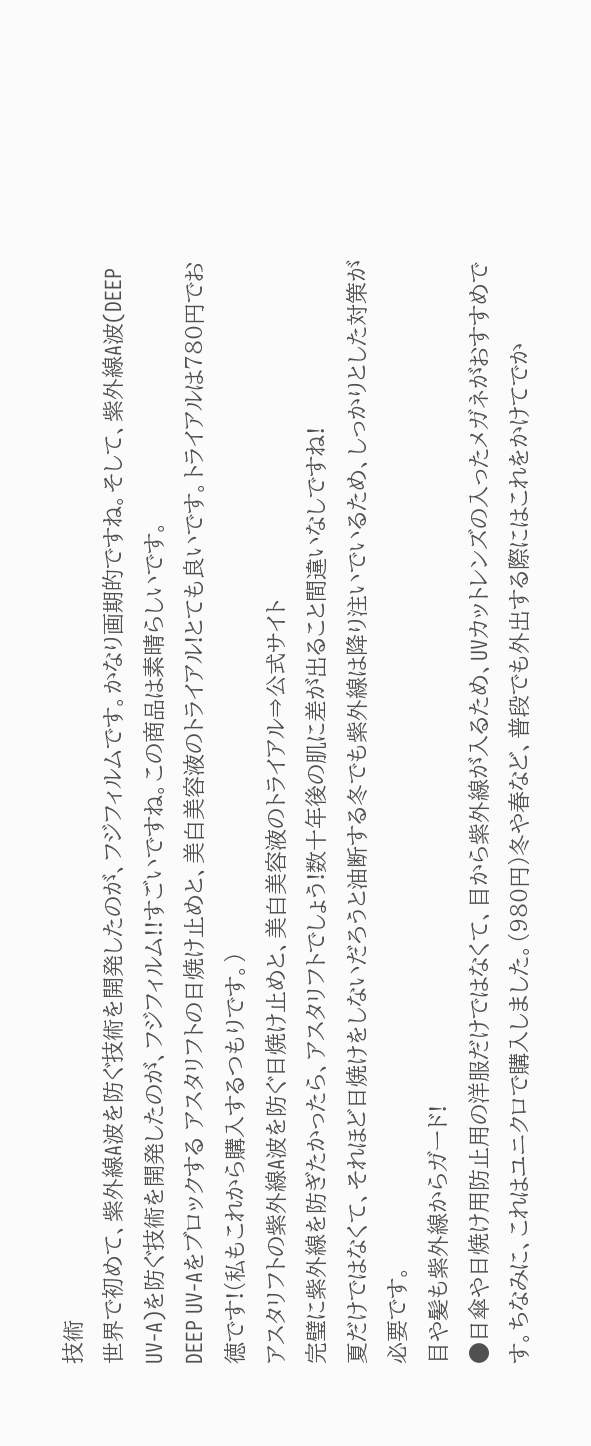技術
世界で初めて、紫外線A波を防ぐ技術を開発したのが、フジフィルムです。かなり画期的ですね。そして、紫外線A波(DEEP UV-A)を防ぐ技術を開発したのが、フジフィルム!!すごいですね。この商品は素晴らしいです。
DEEP UV-Aをブロックする アスタリフトの日焼け止めと、美白美容液のトライアル!とても良いです。トライアルは780円でお徳です!(私もこれから購入するつもりです。)
アスタリフトの紫外線A波を防ぐ日焼け止めと、美白美容液のトライアル⇒公式サイト
完璧に紫外線を防ぎたかったら、アスタリフトでしょう!数十年後の肌に差が出ること間違いなしですね!
夏だけではなくて、それほど日焼けをしないだろうと油断する冬でも紫外線は降り注いでいるため、しっかりとした対策が必要です。
目や髪も紫外線からガード!
●日傘や日焼け用防止用の洋服だけではなくて、目から紫外線が入るため、UVカットレンズの入ったメガネがおすすめです。ちなみに、これはユニクロで購入しました。(980円)冬や春など、普段でも外出する際にはこれをかけてでか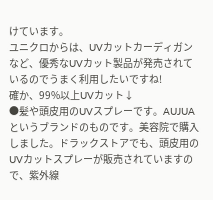けています。
ユニクロからは、UVカットカーディガンなど、優秀なUVカット製品が発売されているのでうまく利用したいですね!
確か、99%以上UVカット↓
●髪や頭皮用のUVスプレーです。AUJUAというブランドのものです。美容院で購入しました。ドラックストアでも、頭皮用のUVカットスプレーが販売されていますので、紫外線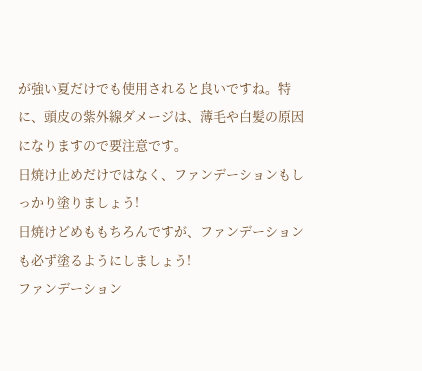が強い夏だけでも使用されると良いですね。特に、頭皮の紫外線ダメージは、薄毛や白髪の原因になりますので要注意です。
日焼け止めだけではなく、ファンデーションもしっかり塗りましょう!
日焼けどめももちろんですが、ファンデーションも必ず塗るようにしましょう!
ファンデーション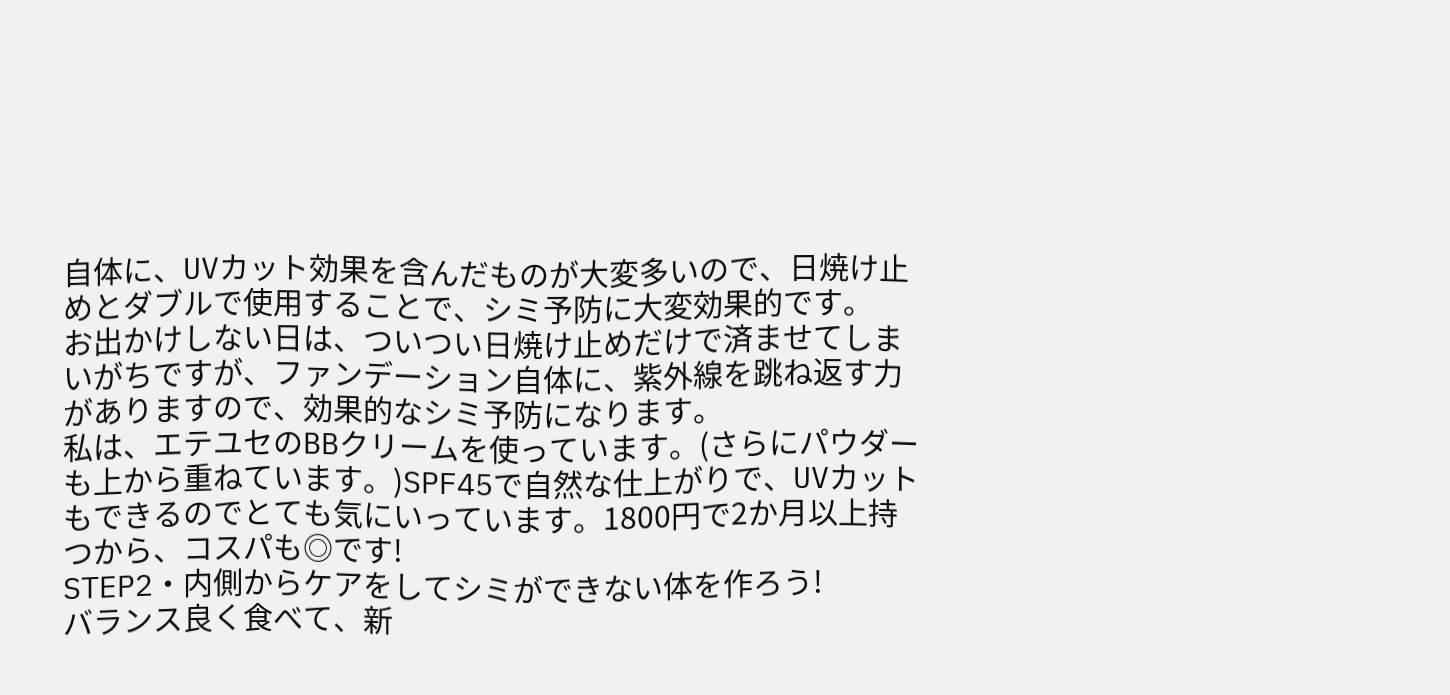自体に、UVカット効果を含んだものが大変多いので、日焼け止めとダブルで使用することで、シミ予防に大変効果的です。
お出かけしない日は、ついつい日焼け止めだけで済ませてしまいがちですが、ファンデーション自体に、紫外線を跳ね返す力がありますので、効果的なシミ予防になります。
私は、エテユセのBBクリームを使っています。(さらにパウダーも上から重ねています。)SPF45で自然な仕上がりで、UVカットもできるのでとても気にいっています。1800円で2か月以上持つから、コスパも◎です!
STEP2・内側からケアをしてシミができない体を作ろう!
バランス良く食べて、新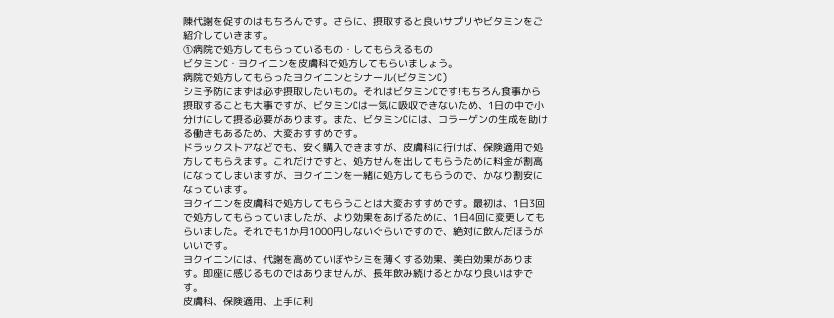陳代謝を促すのはもちろんです。さらに、摂取すると良いサプリやビタミンをご紹介していきます。
①病院で処方してもらっているもの・してもらえるもの
ビタミンC・ヨクイニンを皮膚科で処方してもらいましょう。
病院で処方してもらったヨクイニンとシナール(ビタミンC)
シミ予防にまずは必ず摂取したいもの。それはビタミンCです!もちろん食事から摂取することも大事ですが、ビタミンCは一気に吸収できないため、1日の中で小分けにして摂る必要があります。また、ビタミンCには、コラーゲンの生成を助ける働きもあるため、大変おすすめです。
ドラックストアなどでも、安く購入できますが、皮膚科に行けば、保険適用で処方してもらえます。これだけですと、処方せんを出してもらうために料金が割高になってしまいますが、ヨクイニンを一緒に処方してもらうので、かなり割安になっています。
ヨクイニンを皮膚科で処方してもらうことは大変おすすめです。最初は、1日3回で処方してもらっていましたが、より効果をあげるために、1日4回に変更してもらいました。それでも1か月1000円しないぐらいですので、絶対に飲んだほうがいいです。
ヨクイニンには、代謝を高めていぼやシミを薄くする効果、美白効果があります。即座に感じるものではありませんが、長年飲み続けるとかなり良いはずです。
皮膚科、保険適用、上手に利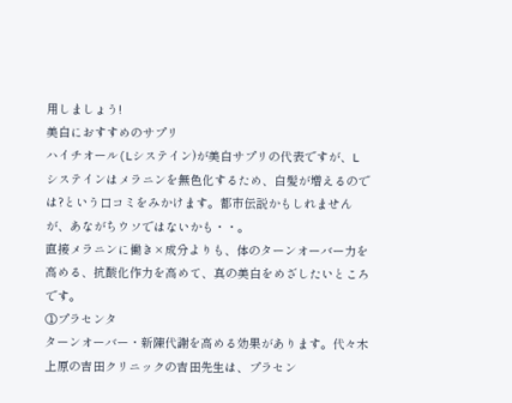用しましょう!
美白におすすめのサプリ
ハイチオール(Lシステイン)が美白サプリの代表ですが、Lシステインはメラニンを無色化するため、白髪が増えるのでは?という口コミをみかけます。都市伝説かもしれませんが、あながちウソではないかも・・。
直接メラニンに働き×成分よりも、体のターンオーバー力を高める、抗酸化作力を高めて、真の美白をめざしたいところです。
①プラセンタ
ターンオーバー・新陳代謝を高める効果があります。代々木上原の吉田クリニックの吉田先生は、プラセン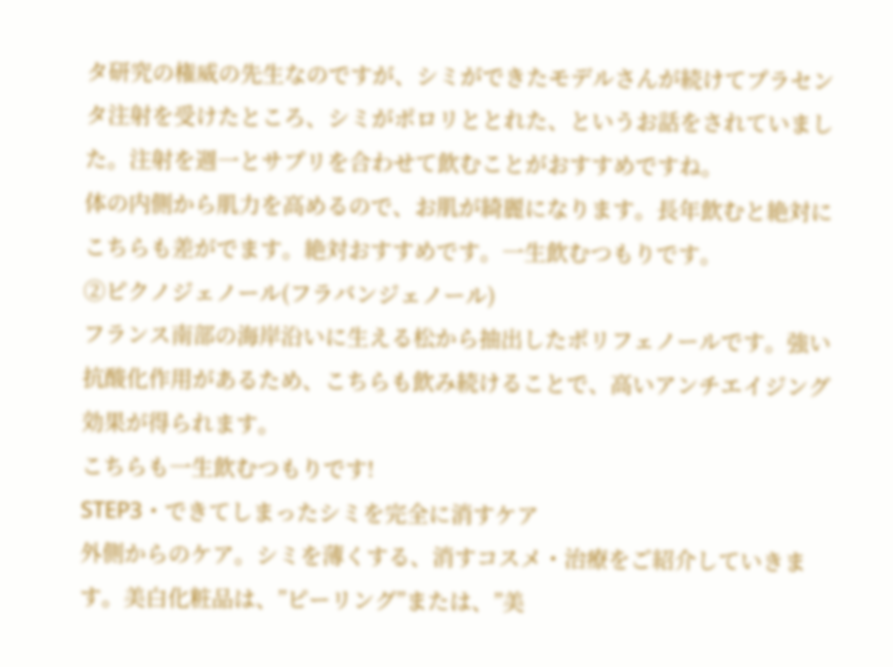タ研究の権威の先生なのですが、シミができたモデルさんが続けてプラセンタ注射を受けたところ、シミがポロリととれた、というお話をされていました。注射を週一とサプリを合わせて飲むことがおすすめですね。
体の内側から肌力を高めるので、お肌が綺麗になります。長年飲むと絶対にこちらも差がでます。絶対おすすめです。一生飲むつもりです。
②ピクノジェノール(フラバンジェノール)
フランス南部の海岸沿いに生える松から抽出したポリフェノールです。強い抗酸化作用があるため、こちらも飲み続けることで、高いアンチエイジング効果が得られます。
こちらも一生飲むつもりです!
STEP3・できてしまったシミを完全に消すケア
外側からのケア。シミを薄くする、消すコスメ・治療をご紹介していきます。美白化粧品は、”ピーリング”または、”美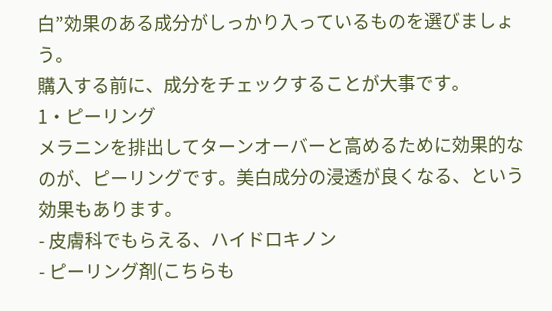白”効果のある成分がしっかり入っているものを選びましょう。
購入する前に、成分をチェックすることが大事です。
1・ピーリング
メラニンを排出してターンオーバーと高めるために効果的なのが、ピーリングです。美白成分の浸透が良くなる、という効果もあります。
- 皮膚科でもらえる、ハイドロキノン
- ピーリング剤(こちらも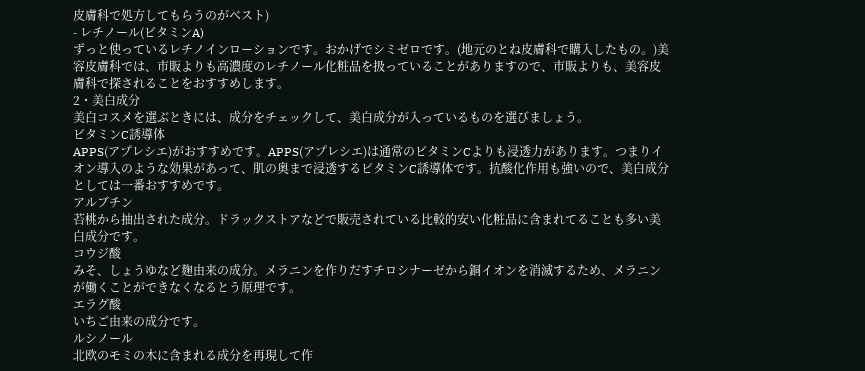皮膚科で処方してもらうのがベスト)
- レチノール(ビタミンA)
ずっと使っているレチノインローションです。おかげでシミゼロです。(地元のとね皮膚科で購入したもの。)美容皮膚科では、市販よりも高濃度のレチノール化粧品を扱っていることがありますので、市販よりも、美容皮膚科で探されることをおすすめします。
2・美白成分
美白コスメを選ぶときには、成分をチェックして、美白成分が入っているものを選びましょう。
ビタミンC誘導体
APPS(アプレシエ)がおすすめです。APPS(アプレシエ)は通常のビタミンCよりも浸透力があります。つまりイオン導入のような効果があって、肌の奥まで浸透するビタミンC誘導体です。抗酸化作用も強いので、美白成分としては一番おすすめです。
アルブチン
苔桃から抽出された成分。ドラックストアなどで販売されている比較的安い化粧品に含まれてることも多い美白成分です。
コウジ酸
みそ、しょうゆなど麹由来の成分。メラニンを作りだすチロシナーゼから銅イオンを消滅するため、メラニンが働くことができなくなるとう原理です。
エラグ酸
いちご由来の成分です。
ルシノール
北欧のモミの木に含まれる成分を再現して作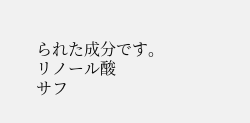られた成分です。
リノール酸
サフ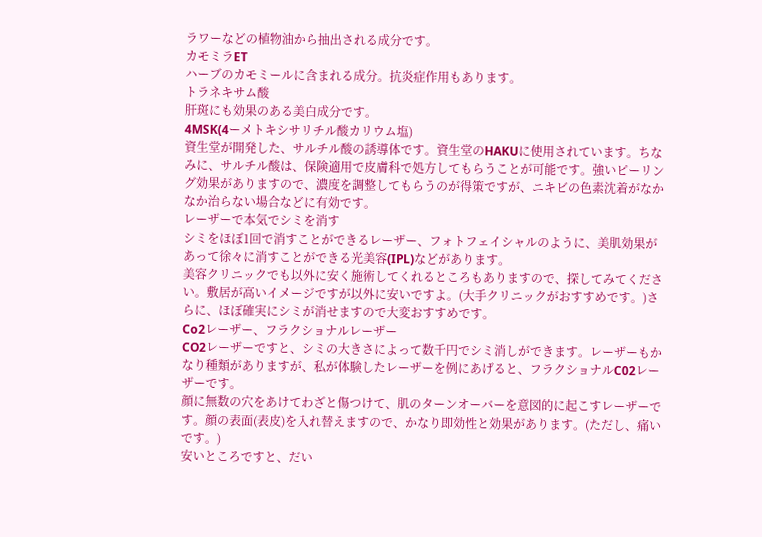ラワーなどの植物油から抽出される成分です。
カモミラET
ハーブのカモミールに含まれる成分。抗炎症作用もあります。
トラネキサム酸
肝斑にも効果のある美白成分です。
4MSK(4ーメトキシサリチル酸カリウム塩)
資生堂が開発した、サルチル酸の誘導体です。資生堂のHAKUに使用されています。ちなみに、サルチル酸は、保険適用で皮膚科で処方してもらうことが可能です。強いピーリング効果がありますので、濃度を調整してもらうのが得策ですが、ニキビの色素沈着がなかなか治らない場合などに有効です。
レーザーで本気でシミを消す
シミをほぼ1回で消すことができるレーザー、フォトフェイシャルのように、美肌効果があって徐々に消すことができる光美容(IPL)などがあります。
美容クリニックでも以外に安く施術してくれるところもありますので、探してみてください。敷居が高いイメージですが以外に安いですよ。(大手クリニックがおすすめです。)さらに、ほぼ確実にシミが消せますので大変おすすめです。
Co2レーザー、フラクショナルレーザー
CO2レーザーですと、シミの大きさによって数千円でシミ消しができます。レーザーもかなり種類がありますが、私が体験したレーザーを例にあげると、フラクショナルC02レーザーです。
顔に無数の穴をあけてわざと傷つけて、肌のターンオーバーを意図的に起こすレーザーです。顔の表面(表皮)を入れ替えますので、かなり即効性と効果があります。(ただし、痛いです。)
安いところですと、だい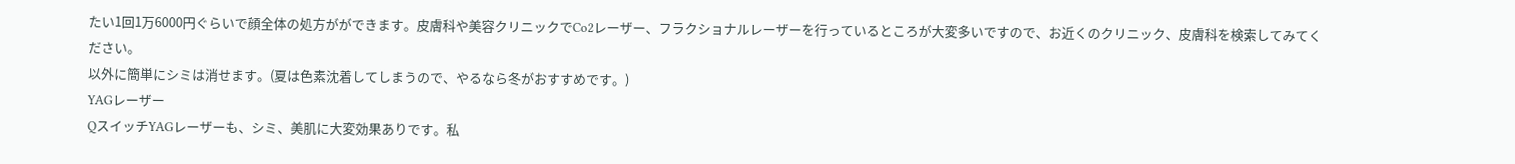たい1回1万6000円ぐらいで顔全体の処方がができます。皮膚科や美容クリニックでCo2レーザー、フラクショナルレーザーを行っているところが大変多いですので、お近くのクリニック、皮膚科を検索してみてください。
以外に簡単にシミは消せます。(夏は色素沈着してしまうので、やるなら冬がおすすめです。)
YAGレーザー
QスイッチYAGレーザーも、シミ、美肌に大変効果ありです。私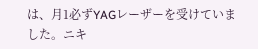は、月1必ずYAGレーザーを受けていました。ニキ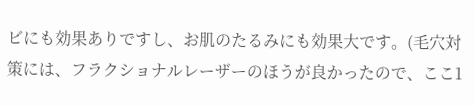ビにも効果ありですし、お肌のたるみにも効果大です。(毛穴対策には、フラクショナルレーザーのほうが良かったので、ここ1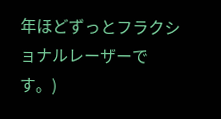年ほどずっとフラクショナルレーザーです。)